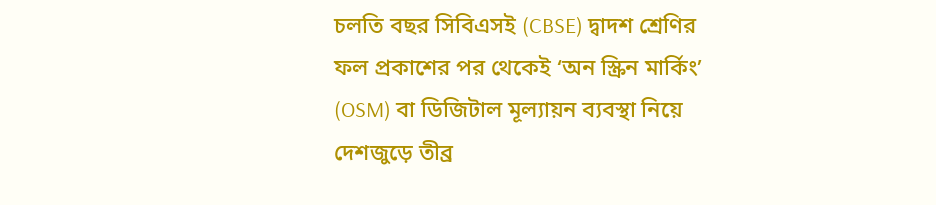চলতি বছর সিবিএসই (CBSE) দ্বাদশ শ্রেণির ফল প্রকাশের পর থেকেই ‘অন স্ক্রিন মার্কিং’ (OSM) বা ডিজিটাল মূল্যায়ন ব্যবস্থা নিয়ে দেশজুড়ে তীব্র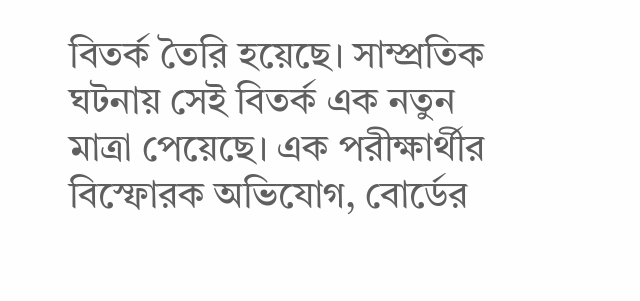বিতর্ক তৈরি হয়েছে। সাম্প্রতিক ঘটনায় সেই বিতর্ক এক নতুন মাত্রা পেয়েছে। এক পরীক্ষার্থীর বিস্ফোরক অভিযোগ, বোর্ডের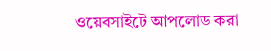ওয়েবসাইটে আপলোড করা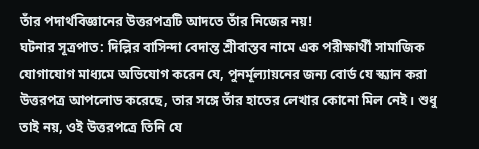তাঁর পদার্থবিজ্ঞানের উত্তরপত্রটি আদতে তাঁর নিজের নয়!
ঘটনার সূত্রপাত: দিল্লির বাসিন্দা বেদান্ত শ্রীবাস্তব নামে এক পরীক্ষার্থী সামাজিক যোগাযোগ মাধ্যমে অভিযোগ করেন যে, পুনর্মূল্যায়নের জন্য বোর্ড যে স্ক্যান করা উত্তরপত্র আপলোড করেছে, তার সঙ্গে তাঁর হাতের লেখার কোনো মিল নেই। শুধু তাই নয়, ওই উত্তরপত্রে তিনি যে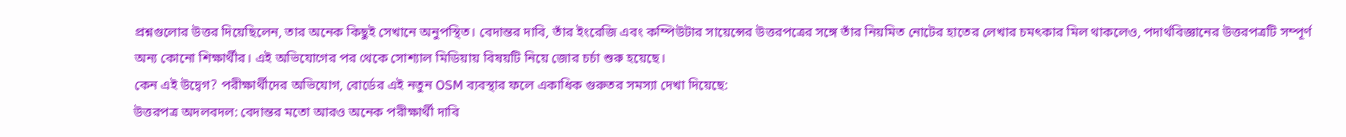প্রশ্নগুলোর উত্তর দিয়েছিলেন, তার অনেক কিছুই সেখানে অনুপস্থিত। বেদান্তর দাবি, তাঁর ইংরেজি এবং কম্পিউটার সায়েন্সের উত্তরপত্রের সঙ্গে তাঁর নিয়মিত নোটের হাতের লেখার চমৎকার মিল থাকলেও, পদার্থবিজ্ঞানের উত্তরপত্রটি সম্পূর্ণ অন্য কোনো শিক্ষার্থীর। এই অভিযোগের পর থেকে সোশ্যাল মিডিয়ায় বিষয়টি নিয়ে জোর চর্চা শুরু হয়েছে।
কেন এই উদ্বেগ? পরীক্ষার্থীদের অভিযোগ, বোর্ডের এই নতুন OSM ব্যবস্থার ফলে একাধিক গুরুতর সমস্যা দেখা দিয়েছে:
উত্তরপত্র অদলবদল: বেদান্তর মতো আরও অনেক পরীক্ষার্থী দাবি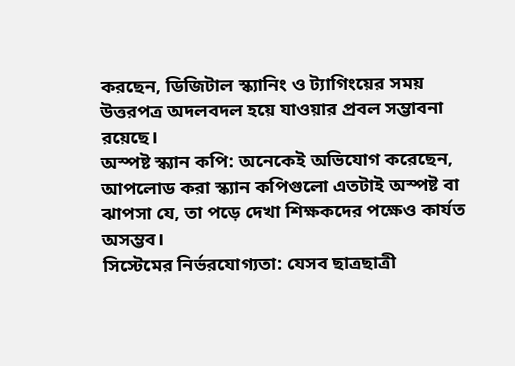করছেন, ডিজিটাল স্ক্যানিং ও ট্যাগিংয়ের সময় উত্তরপত্র অদলবদল হয়ে যাওয়ার প্রবল সম্ভাবনা রয়েছে।
অস্পষ্ট স্ক্যান কপি: অনেকেই অভিযোগ করেছেন, আপলোড করা স্ক্যান কপিগুলো এতটাই অস্পষ্ট বা ঝাপসা যে, তা পড়ে দেখা শিক্ষকদের পক্ষেও কার্যত অসম্ভব।
সিস্টেমের নির্ভরযোগ্যতা: যেসব ছাত্রছাত্রী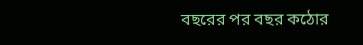বছরের পর বছর কঠোর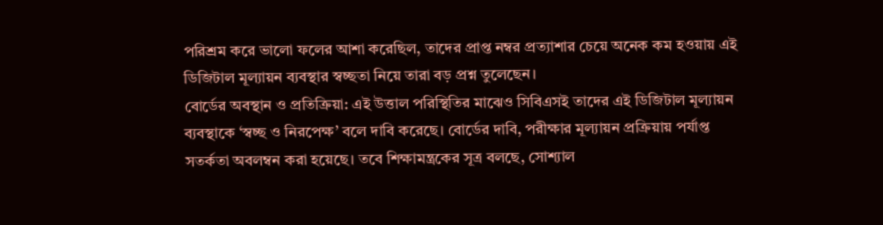পরিশ্রম করে ভালো ফলের আশা করেছিল, তাদের প্রাপ্ত নম্বর প্রত্যাশার চেয়ে অনেক কম হওয়ায় এই ডিজিটাল মূল্যায়ন ব্যবস্থার স্বচ্ছতা নিয়ে তারা বড় প্রশ্ন তুলেছেন।
বোর্ডের অবস্থান ও প্রতিক্রিয়া: এই উত্তাল পরিস্থিতির মাঝেও সিবিএসই তাদের এই ডিজিটাল মূল্যায়ন ব্যবস্থাকে ‘স্বচ্ছ ও নিরপেক্ষ’ বলে দাবি করেছে। বোর্ডের দাবি, পরীক্ষার মূল্যায়ন প্রক্রিয়ায় পর্যাপ্ত সতর্কতা অবলম্বন করা হয়েছে। তবে শিক্ষামন্ত্রকের সূত্র বলছে, সোশ্যাল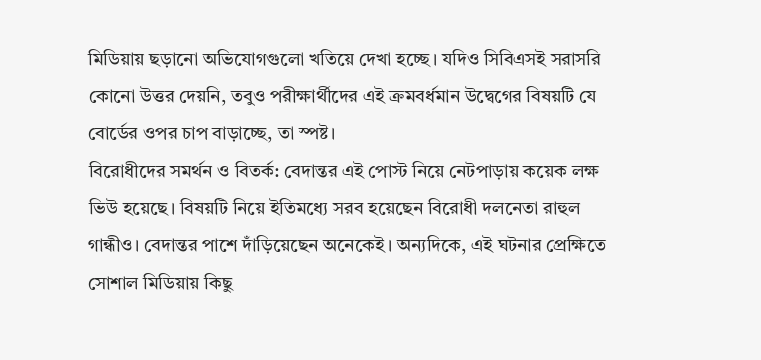মিডিয়ায় ছড়ানো অভিযোগগুলো খতিয়ে দেখা হচ্ছে। যদিও সিবিএসই সরাসরি কোনো উত্তর দেয়নি, তবুও পরীক্ষার্থীদের এই ক্রমবর্ধমান উদ্বেগের বিষয়টি যে বোর্ডের ওপর চাপ বাড়াচ্ছে, তা স্পষ্ট।
বিরোধীদের সমর্থন ও বিতর্ক: বেদান্তর এই পোস্ট নিয়ে নেটপাড়ায় কয়েক লক্ষ ভিউ হয়েছে। বিষয়টি নিয়ে ইতিমধ্যে সরব হয়েছেন বিরোধী দলনেতা রাহুল গান্ধীও। বেদান্তর পাশে দাঁড়িয়েছেন অনেকেই। অন্যদিকে, এই ঘটনার প্রেক্ষিতে সোশাল মিডিয়ায় কিছু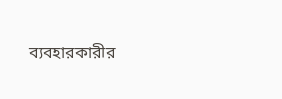ব্যবহারকারীর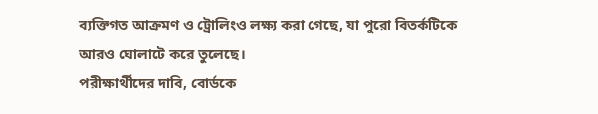ব্যক্তিগত আক্রমণ ও ট্রোলিংও লক্ষ্য করা গেছে, যা পুরো বিতর্কটিকে আরও ঘোলাটে করে তুলেছে।
পরীক্ষার্থীদের দাবি, বোর্ডকে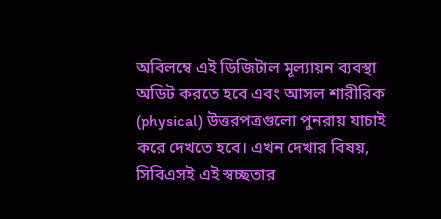অবিলম্বে এই ডিজিটাল মূল্যায়ন ব্যবস্থা অডিট করতে হবে এবং আসল শারীরিক (physical) উত্তরপত্রগুলো পুনরায় যাচাই করে দেখতে হবে। এখন দেখার বিষয়, সিবিএসই এই স্বচ্ছতার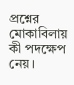প্রশ্নের মোকাবিলায় কী পদক্ষেপ নেয়।